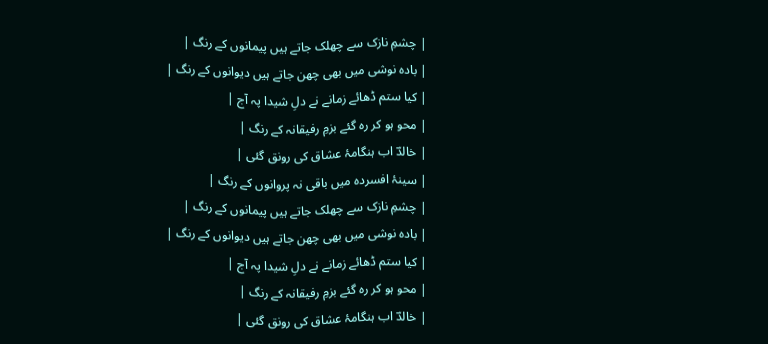| چشمِ نازک سے چھلک جاتے ہیں پیمانوں کے رنگ |
| بادہ نوشی میں بھی چھن جاتے ہیں دیوانوں کے رنگ |
| کیا ستم ڈھائے زمانے نے دلِ شیدا پہ آج |
| محو ہو کر رہ گئے بزمِ رفیقانہ کے رنگ |
| خالدؔ اب ہنگامۂ عشاق کی رونق گئی |
| سینۂ افسردہ میں باقی نہ پروانوں کے رنگ |
| چشمِ نازک سے چھلک جاتے ہیں پیمانوں کے رنگ |
| بادہ نوشی میں بھی چھن جاتے ہیں دیوانوں کے رنگ |
| کیا ستم ڈھائے زمانے نے دلِ شیدا پہ آج |
| محو ہو کر رہ گئے بزمِ رفیقانہ کے رنگ |
| خالدؔ اب ہنگامۂ عشاق کی رونق گئی |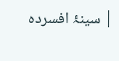| سینۂ افسردہ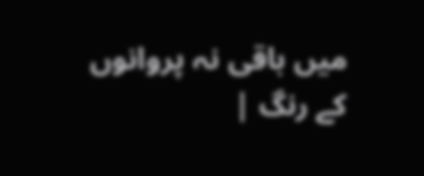میں باقی نہ پروانوں کے رنگ |